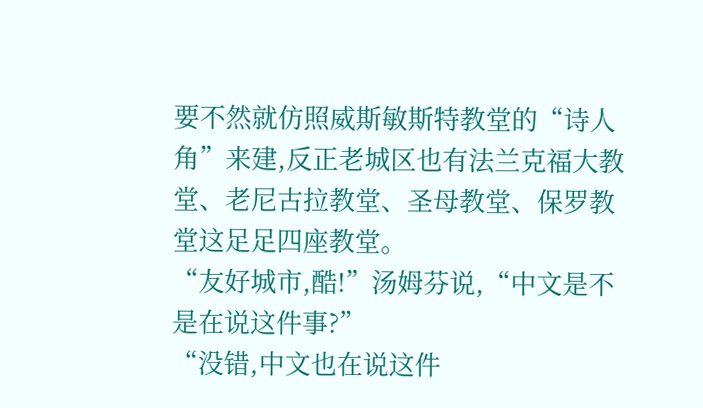要不然就仿照威斯敏斯特教堂的“诗人角”来建,反正老城区也有法兰克福大教堂、老尼古拉教堂、圣母教堂、保罗教堂这足足四座教堂。
“友好城市,酷!”汤姆芬说,“中文是不是在说这件事?”
“没错,中文也在说这件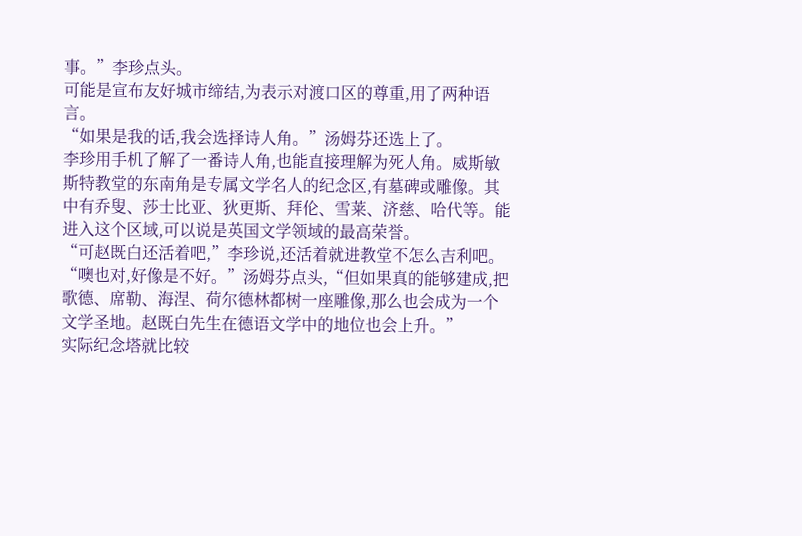事。”李珍点头。
可能是宣布友好城市缔结,为表示对渡口区的尊重,用了两种语言。
“如果是我的话,我会选择诗人角。”汤姆芬还选上了。
李珍用手机了解了一番诗人角,也能直接理解为死人角。威斯敏斯特教堂的东南角是专属文学名人的纪念区,有墓碑或雕像。其中有乔叟、莎士比亚、狄更斯、拜伦、雪莱、济慈、哈代等。能进入这个区域,可以说是英国文学领域的最高荣誉。
“可赵既白还活着吧,”李珍说,还活着就进教堂不怎么吉利吧。
“噢也对,好像是不好。”汤姆芬点头,“但如果真的能够建成,把歌德、席勒、海涅、荷尔德林都树一座雕像,那么也会成为一个文学圣地。赵既白先生在德语文学中的地位也会上升。”
实际纪念塔就比较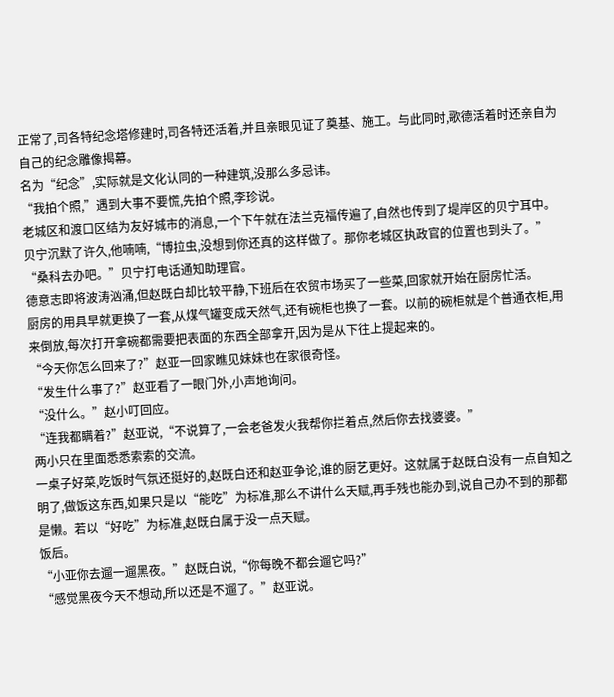正常了,司各特纪念塔修建时,司各特还活着,并且亲眼见证了奠基、施工。与此同时,歌德活着时还亲自为自己的纪念雕像揭幕。
名为“纪念”,实际就是文化认同的一种建筑,没那么多忌讳。
“我拍个照,”遇到大事不要慌,先拍个照,李珍说。
老城区和渡口区结为友好城市的消息,一个下午就在法兰克福传遍了,自然也传到了堤岸区的贝宁耳中。
贝宁沉默了许久,他喃喃,“博拉虫,没想到你还真的这样做了。那你老城区执政官的位置也到头了。”
“桑科去办吧。”贝宁打电话通知助理官。
德意志即将波涛汹涌,但赵既白却比较平静,下班后在农贸市场买了一些菜,回家就开始在厨房忙活。
厨房的用具早就更换了一套,从煤气罐变成天然气,还有碗柜也换了一套。以前的碗柜就是个普通衣柜,用来倒放,每次打开拿碗都需要把表面的东西全部拿开,因为是从下往上提起来的。
“今天你怎么回来了?”赵亚一回家瞧见妹妹也在家很奇怪。
“发生什么事了?”赵亚看了一眼门外,小声地询问。
“没什么。”赵小叮回应。
“连我都瞒着?”赵亚说,“不说算了,一会老爸发火我帮你拦着点,然后你去找婆婆。”
两小只在里面悉悉索索的交流。
一桌子好菜,吃饭时气氛还挺好的,赵既白还和赵亚争论,谁的厨艺更好。这就属于赵既白没有一点自知之明了,做饭这东西,如果只是以“能吃”为标准,那么不讲什么天赋,再手残也能办到,说自己办不到的那都是懒。若以“好吃”为标准,赵既白属于没一点天赋。
饭后。
“小亚你去遛一遛黑夜。”赵既白说,“你每晚不都会遛它吗?”
“感觉黑夜今天不想动,所以还是不遛了。”赵亚说。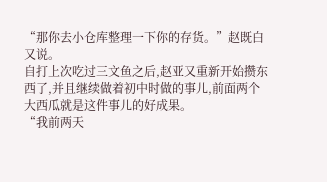“那你去小仓库整理一下你的存货。”赵既白又说。
自打上次吃过三文鱼之后,赵亚又重新开始攒东西了,并且继续做着初中时做的事儿,前面两个大西瓜就是这件事儿的好成果。
“我前两天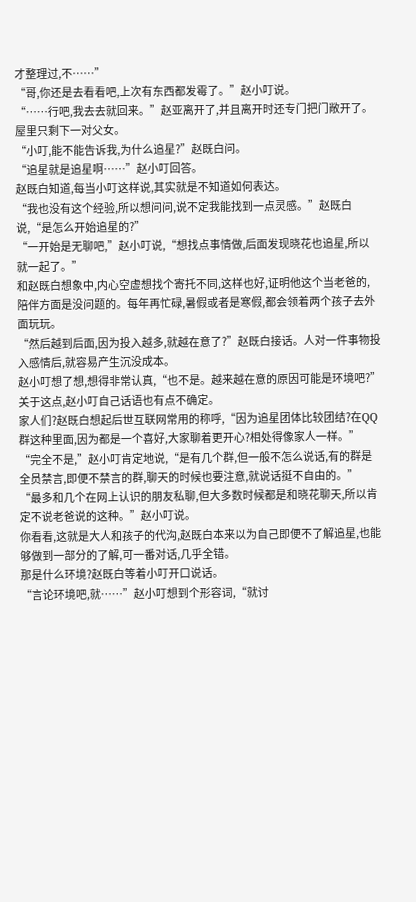才整理过,不……”
“哥,你还是去看看吧,上次有东西都发霉了。”赵小叮说。
“……行吧,我去去就回来。”赵亚离开了,并且离开时还专门把门敞开了。
屋里只剩下一对父女。
“小叮,能不能告诉我,为什么追星?”赵既白问。
“追星就是追星啊……”赵小叮回答。
赵既白知道,每当小叮这样说,其实就是不知道如何表达。
“我也没有这个经验,所以想问问,说不定我能找到一点灵感。”赵既白说,“是怎么开始追星的?”
“一开始是无聊吧,”赵小叮说,“想找点事情做,后面发现晓花也追星,所以就一起了。”
和赵既白想象中,内心空虚想找个寄托不同,这样也好,证明他这个当老爸的,陪伴方面是没问题的。每年再忙碌,暑假或者是寒假,都会领着两个孩子去外面玩玩。
“然后越到后面,因为投入越多,就越在意了?”赵既白接话。人对一件事物投入感情后,就容易产生沉没成本。
赵小叮想了想,想得非常认真,“也不是。越来越在意的原因可能是环境吧?”
关于这点,赵小叮自己话语也有点不确定。
家人们?赵既白想起后世互联网常用的称呼,“因为追星团体比较团结?在QQ群这种里面,因为都是一个喜好,大家聊着更开心?相处得像家人一样。”
“完全不是,”赵小叮肯定地说,“是有几个群,但一般不怎么说话,有的群是全员禁言,即便不禁言的群,聊天的时候也要注意,就说话挺不自由的。”
“最多和几个在网上认识的朋友私聊,但大多数时候都是和晓花聊天,所以肯定不说老爸说的这种。”赵小叮说。
你看看,这就是大人和孩子的代沟,赵既白本来以为自己即便不了解追星,也能够做到一部分的了解,可一番对话,几乎全错。
那是什么环境?赵既白等着小叮开口说话。
“言论环境吧,就……”赵小叮想到个形容词,“就讨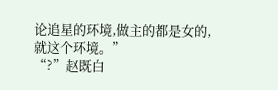论追星的环境,做主的都是女的,就这个环境。”
“?”赵既白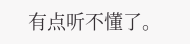有点听不懂了。